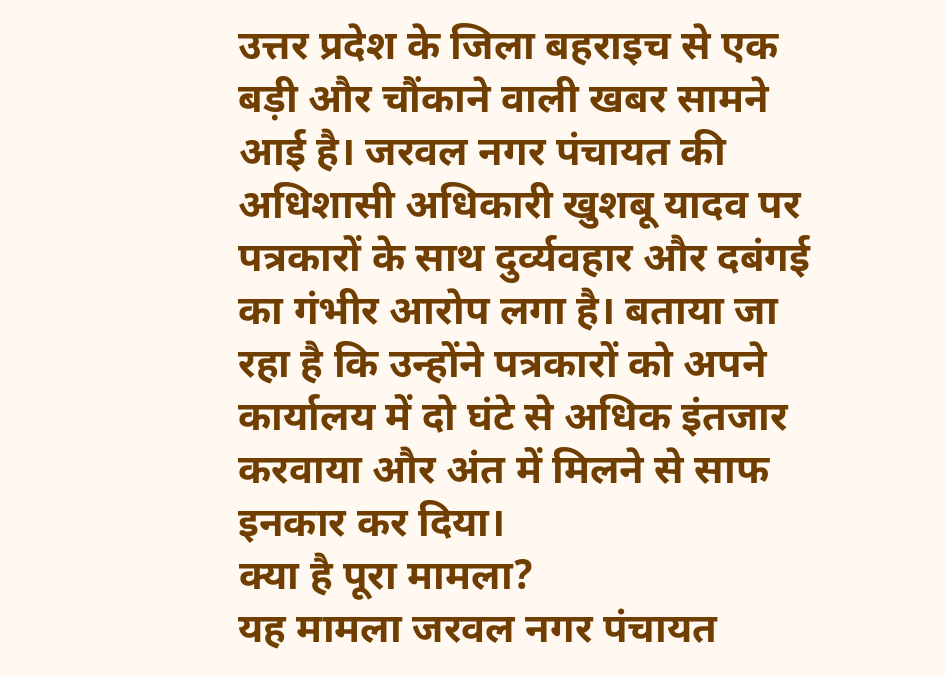उत्तर प्रदेश के जिला बहराइच से एक बड़ी और चौंकाने वाली खबर सामने आई है। जरवल नगर पंचायत की अधिशासी अधिकारी खुशबू यादव पर पत्रकारों के साथ दुर्व्यवहार और दबंगई का गंभीर आरोप लगा है। बताया जा रहा है कि उन्होंने पत्रकारों को अपने कार्यालय में दो घंटे से अधिक इंतजार करवाया और अंत में मिलने से साफ इनकार कर दिया।
क्या है पूरा मामला?
यह मामला जरवल नगर पंचायत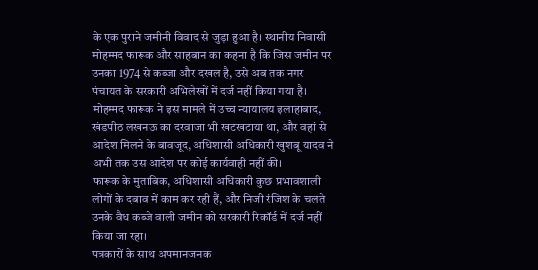के एक पुराने जमीनी विवाद से जुड़ा हुआ है। स्थानीय निवासी मोहम्मद फारूक और साहबान का कहना है कि जिस जमीन पर उनका 1974 से कब्जा और दखल है, उसे अब तक नगर पंचायत के सरकारी अभिलेखों में दर्ज नहीं किया गया है।
मोहम्मद फारूक ने इस मामले में उच्च न्यायालय इलाहाबाद, खंडपीठ लखनऊ का दरवाजा भी खटखटाया था, और वहां से आदेश मिलने के बावजूद, अधिशासी अधिकारी खुशबू यादव ने अभी तक उस आदेश पर कोई कार्यवाही नहीं की।
फारूक के मुताबिक, अधिशासी अधिकारी कुछ प्रभावशाली लोगों के दबाव में काम कर रही हैं, और निजी रंजिश के चलते उनके वैध कब्जे वाली जमीन को सरकारी रिकॉर्ड में दर्ज नहीं किया जा रहा।
पत्रकारों के साथ अपमानजनक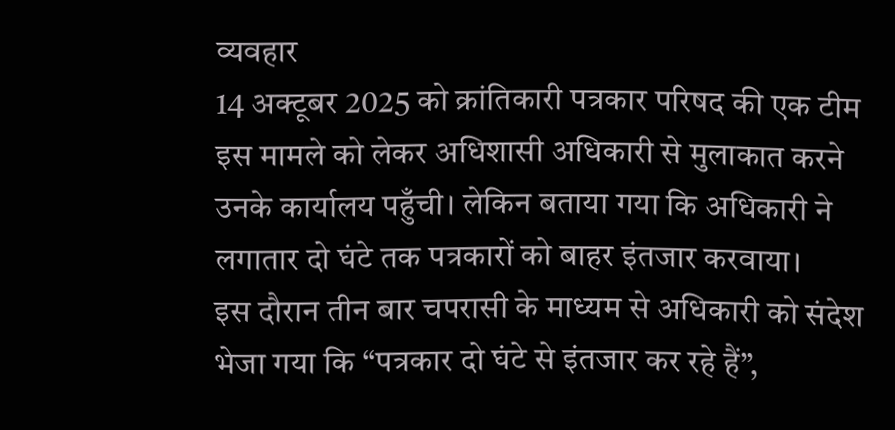व्यवहार
14 अक्टूबर 2025 को क्रांतिकारी पत्रकार परिषद की एक टीम इस मामले को लेकर अधिशासी अधिकारी से मुलाकात करने उनके कार्यालय पहुँची। लेकिन बताया गया कि अधिकारी ने लगातार दो घंटे तक पत्रकारों को बाहर इंतजार करवाया।
इस दौरान तीन बार चपरासी के माध्यम से अधिकारी को संदेश भेजा गया कि “पत्रकार दो घंटे से इंतजार कर रहे हैं”,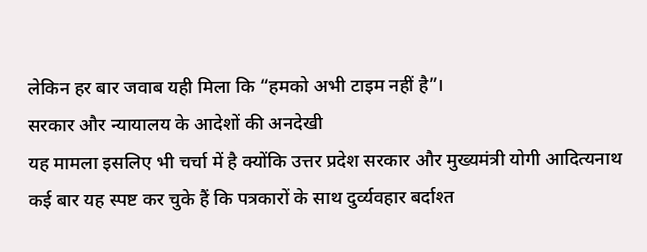लेकिन हर बार जवाब यही मिला कि “हमको अभी टाइम नहीं है”।
सरकार और न्यायालय के आदेशों की अनदेखी
यह मामला इसलिए भी चर्चा में है क्योंकि उत्तर प्रदेश सरकार और मुख्यमंत्री योगी आदित्यनाथ कई बार यह स्पष्ट कर चुके हैं कि पत्रकारों के साथ दुर्व्यवहार बर्दाश्त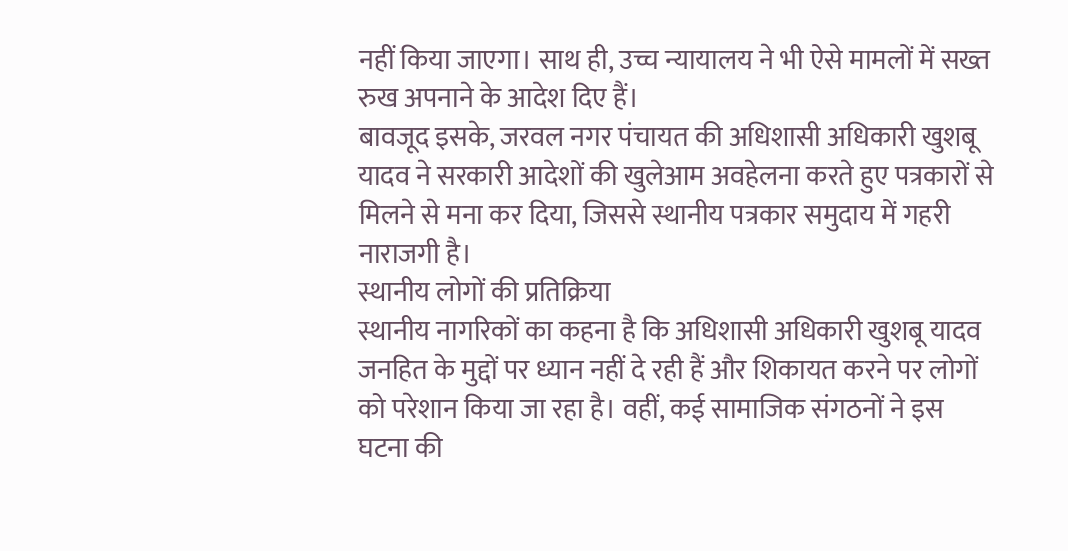नहीं किया जाएगा। साथ ही, उच्च न्यायालय ने भी ऐसे मामलों में सख्त रुख अपनाने के आदेश दिए हैं।
बावजूद इसके, जरवल नगर पंचायत की अधिशासी अधिकारी खुशबू यादव ने सरकारी आदेशों की खुलेआम अवहेलना करते हुए पत्रकारों से मिलने से मना कर दिया, जिससे स्थानीय पत्रकार समुदाय में गहरी नाराजगी है।
स्थानीय लोगों की प्रतिक्रिया
स्थानीय नागरिकों का कहना है कि अधिशासी अधिकारी खुशबू यादव जनहित के मुद्दों पर ध्यान नहीं दे रही हैं और शिकायत करने पर लोगों को परेशान किया जा रहा है। वहीं, कई सामाजिक संगठनों ने इस घटना की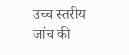उच्च स्तरीय जांच की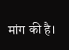मांग की है।